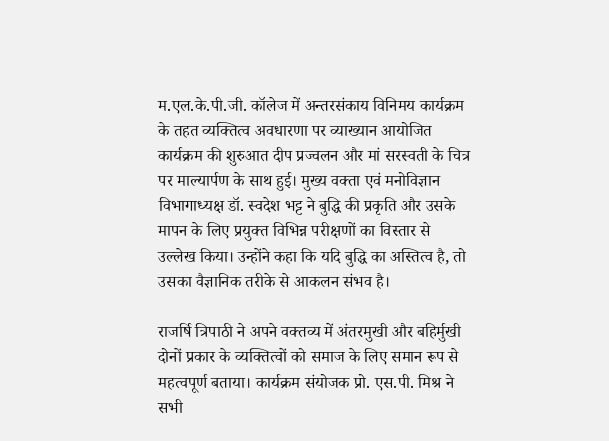म.एल.के.पी.जी. कॉलेज में अन्तरसंकाय विनिमय कार्यक्रम के तहत व्यक्तित्व अवधारणा पर व्याख्यान आयोजित
कार्यक्रम की शुरुआत दीप प्रज्वलन और मां सरस्वती के चित्र पर माल्यार्पण के साथ हुई। मुख्य वक्ता एवं मनोविज्ञान विभागाध्यक्ष डॉ. स्वदेश भट्ट ने बुद्धि की प्रकृति और उसके मापन के लिए प्रयुक्त विभिन्न परीक्षणों का विस्तार से उल्लेख किया। उन्होंने कहा कि यदि बुद्धि का अस्तित्व है, तो उसका वैज्ञानिक तरीके से आकलन संभव है।

राजर्षि त्रिपाठी ने अपने वक्तव्य में अंतरमुखी और बहिर्मुखी दोनों प्रकार के व्यक्तित्वों को समाज के लिए समान रूप से महत्वपूर्ण बताया। कार्यक्रम संयोजक प्रो. एस.पी. मिश्र ने सभी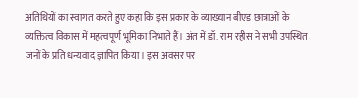अतिथियों का स्वागत करते हुए कहा कि इस प्रकार के व्याख्यान बीएड छात्राओं के व्यक्तित्व विकास में महत्वपूर्ण भूमिका निभाते हैं। अंत में डॉ. राम रहीस ने सभी उपस्थित जनों के प्रति धन्यवाद ज्ञापित किया। इस अवसर पर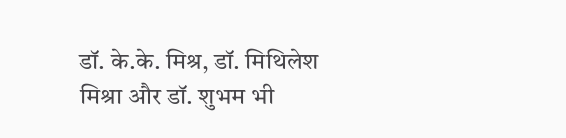डॉ. के.के. मिश्र, डॉ. मिथिलेश मिश्रा और डॉ. शुभम भी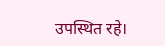उपस्थित रहे।